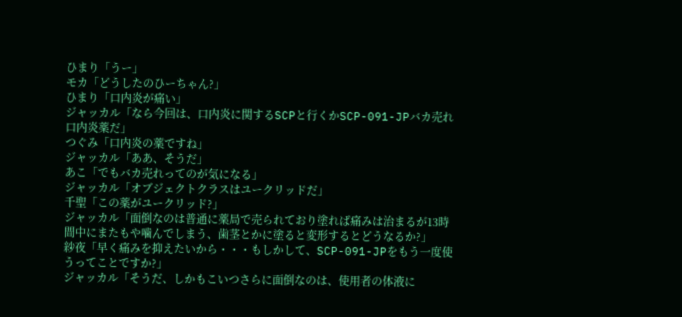ひまり「うー」
モカ「どうしたのひーちゃん?」
ひまり「口内炎が痛い」
ジャッカル「なら今回は、口内炎に関するSCPと行くかSCP-091-JPバカ売れ口内炎薬だ」
つぐみ「口内炎の薬ですね」
ジャッカル「ああ、そうだ」
あこ「でもバカ売れってのが気になる」
ジャッカル「オブジェクトクラスはユークリッドだ」
千聖「この薬がユークリッド?」
ジャッカル「面倒なのは普通に薬局で売られており塗れば痛みは治まるが13時間中にまたもや噛んでしまう、歯茎とかに塗ると変形するとどうなるか?」
紗夜「早く痛みを抑えたいから・・・もしかして、SCP-091-JPをもう一度使うってことですか?」
ジャッカル「そうだ、しかもこいつさらに面倒なのは、使用者の体液に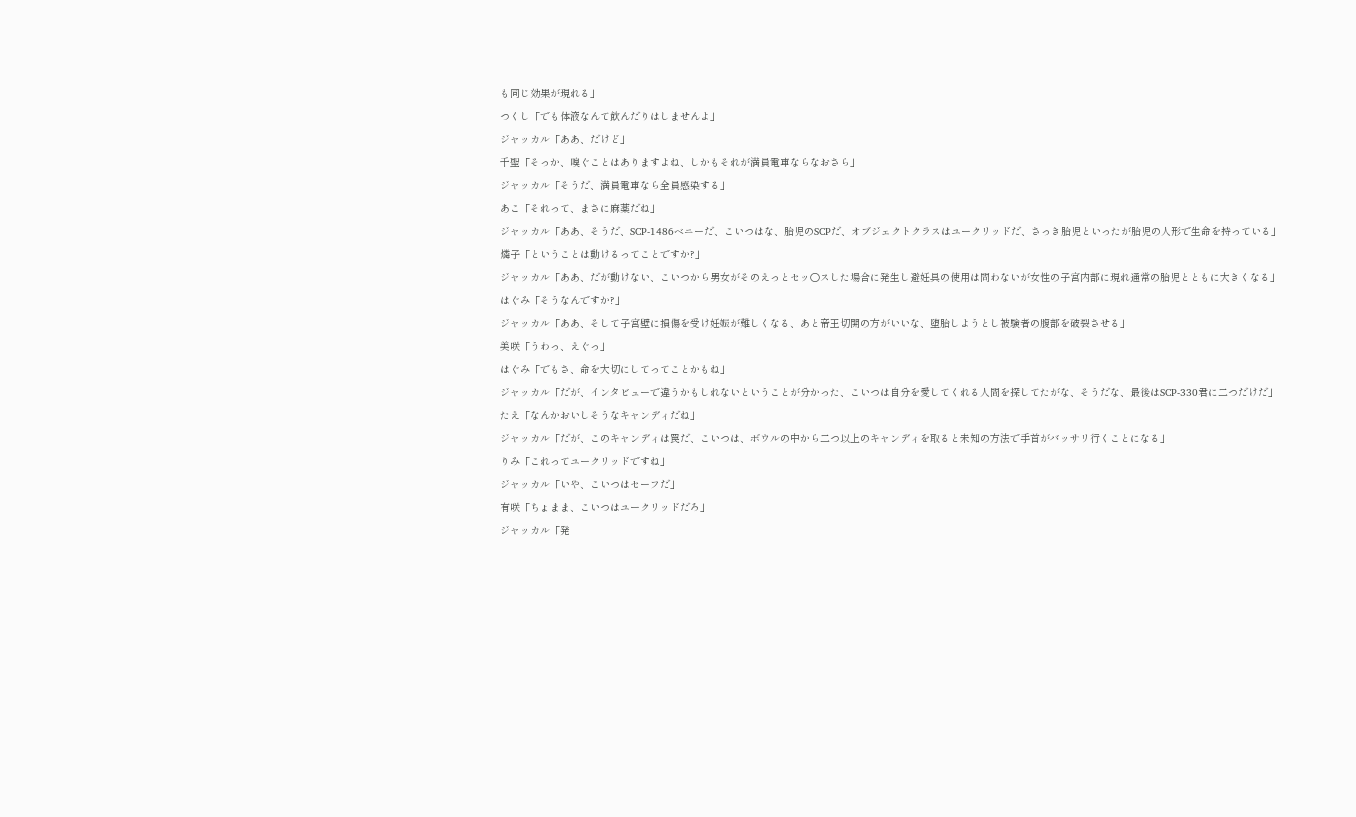も同じ効果が現れる」
つくし「でも体液なんて飲んだりはしませんよ」
ジャッカル「ああ、だけど」
千聖「そっか、嗅ぐことはありますよね、しかもそれが満員電車ならなおさら」
ジャッカル「そうだ、満員電車なら全員感染する」
あこ「それって、まさに麻薬だね」
ジャッカル「ああ、そうだ、SCP-1486ベニーだ、こいつはな、胎児のSCPだ、オブジェクトクラスはユークリッドだ、さっき胎児といったが胎児の人形で生命を持っている」
燐子「ということは動けるってことですか?」
ジャッカル「ああ、だが動けない、こいつから男女がそのえっとセッ〇スした場合に発生し避妊具の使用は問わないが女性の子宮内部に現れ通常の胎児とともに大きくなる」
はぐみ「そうなんですか?」
ジャッカル「ああ、そして子宮壁に損傷を受け妊娠が難しくなる、あと帝王切開の方がいいな、堕胎しようとし被験者の腹部を破裂させる」
美咲「うわっ、えぐっ」
はぐみ「でもさ、命を大切にしてってことかもね」
ジャッカル「だが、インタビューで違うかもしれないということが分かった、こいつは自分を愛してくれる人間を探してたがな、そうだな、最後はSCP-330君に二つだけだ」
たえ「なんかおいしそうなキャンディだね」
ジャッカル「だが、このキャンディは罠だ、こいつは、ボウルの中から二つ以上のキャンディを取ると未知の方法で手首がバッサリ行くことになる」
りみ「これってユークリッドですね」
ジャッカル「いや、こいつはセーフだ」
有咲「ちょまま、こいつはユークリッドだろ」
ジャッカル「発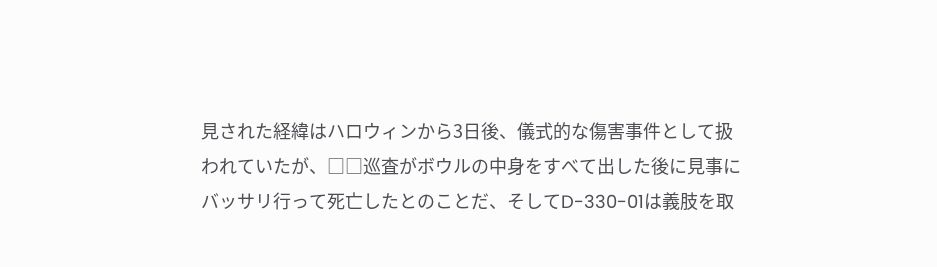見された経緯はハロウィンから3日後、儀式的な傷害事件として扱われていたが、□□巡査がボウルの中身をすべて出した後に見事にバッサリ行って死亡したとのことだ、そしてD-330-01は義肢を取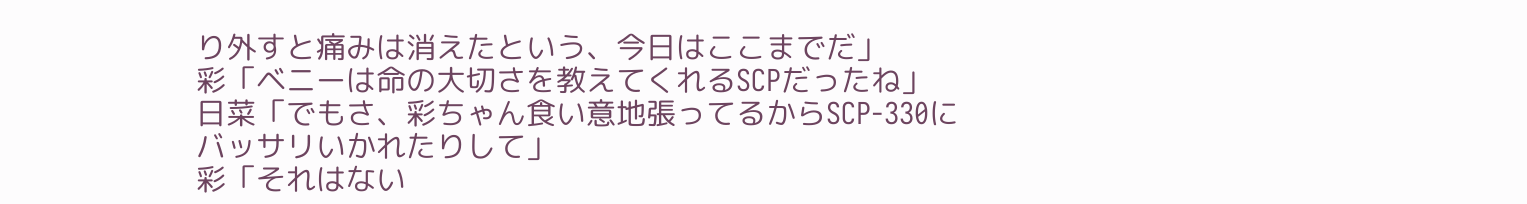り外すと痛みは消えたという、今日はここまでだ」
彩「ベニーは命の大切さを教えてくれるSCPだったね」
日菜「でもさ、彩ちゃん食い意地張ってるからSCP-330にバッサリいかれたりして」
彩「それはない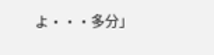よ・・・多分」